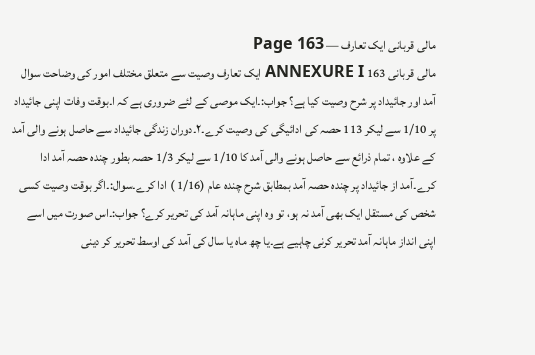مالی قربانی ایک تعارف — Page 163
مالی قربانی 163 ANNEXURE I ایک تعارف وصیت سے متعلق مختلف امور کی وضاحت سوال آمد اور جائیداد پر شرح وصیت کیا ہے؟ جواب:۔ایک موصی کے لئے ضروری ہے کہ ا۔بوقت وفات اپنی جائیداد پر 1/10 سے لیکر 113 حصہ کی ادائیگی کی وصیت کرے۔۲۔دوران زندگی جائیداد سے حاصل ہونے والی آمد کے علاوہ ، تمام ذرائع سے حاصل ہونے والی آمد کا 1/10 سے لیکر 1/3 حصہ بطور چندہ حصہ آمد ادا کرے۔آمد از جائیداد پر چندہ حصہ آمد بمطابق شرح چندہ عام (1/16 ) ادا کرے۔سوال:۔اگر بوقت وصیت کسی شخص کی مستقل ایک بھی آمد نہ ہو، تو وہ اپنی ماہانہ آمد کی تحریر کرے؟ جواب:۔اس صورت میں اسے اپنی انداز ماہانہ آمد تحریر کرنی چاہیے ہے۔یا چھ ماہ یا سال کی آمد کی اوسط تحریر کر دینی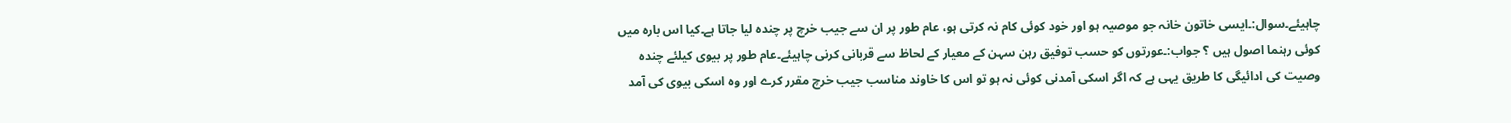چاہیئے۔سوال:۔ایسی خاتون خانہ جو موصیہ ہو اور خود کوئی کام نہ کرتی ہو، عام طور پر ان سے جیب خرچ پر چندہ لیا جاتا ہے۔کیا اس بارہ میں کوئی رہنما اصول ہیں ؟ جواب:۔عورتوں کو حسب توفیق رہن سہن کے معیار کے لحاظ سے قربانی کرنی چاہیئے۔عام طور پر بیوی کیلئے چندہ وصیت کی ادائیگی کا طریق یہی ہے کہ اگر اسکی آمدنی کوئی نہ ہو تو اس کا خاوند مناسب جیب خرچ مقرر کرے اور وہ اسکی بیوی کی آمد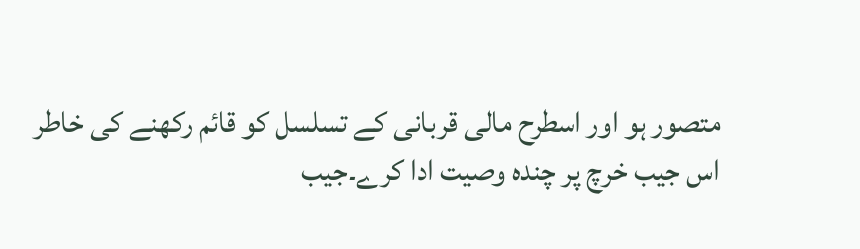متصور ہو اور اسطرح مالی قربانی کے تسلسل کو قائم رکھنے کی خاطر اس جیب خرچ پر چندہ وصیت ادا کرے۔جیب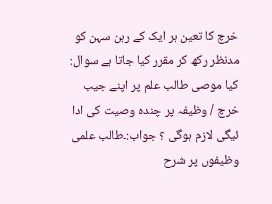خرچ کا تعین ہر ایک کے رہن سہن کو مدنظر رکھ کر مقرر کیا جاتا ہے سوال: کیا موصی طالب علم پر اپنے جیب خرچ / وظیفہ پر چندہ وصیت کی ادا ئیگی لازم ہوگی ؟ جواب:۔طالب علمی وظیفوں پر شرح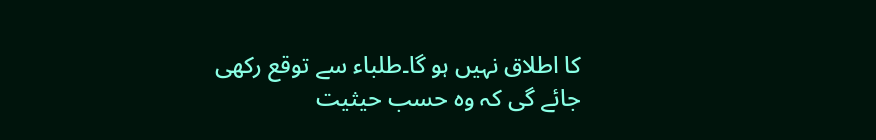کا اطلاق نہیں ہو گا۔طلباء سے توقع رکھی جائے گی کہ وہ حسب حیثیت